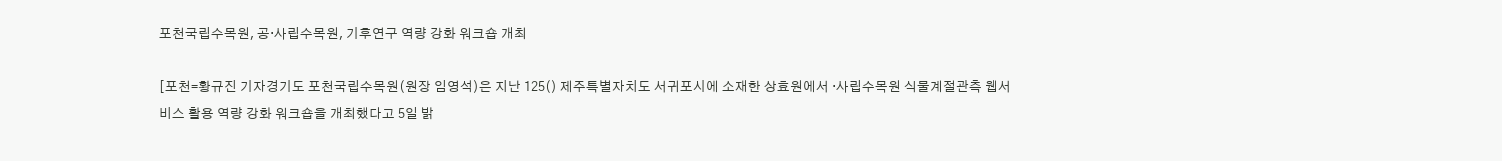포천국립수목원, 공·사립수목원, 기후연구 역량 강화 워크숍 개최

[포천=황규진 기자경기도 포천국립수목원(원장 임영석)은 지난 125() 제주특별자치도 서귀포시에 소재한 상효원에서 ·사립수목원 식물계절관측 웹서비스 활용 역량 강화 워크숍을 개최했다고 5일 밝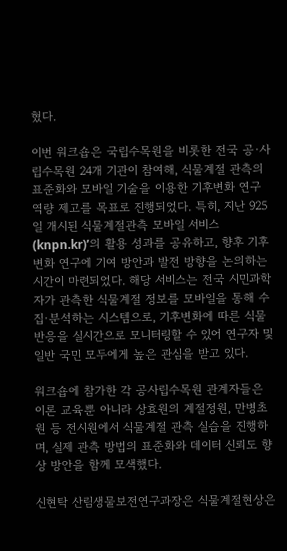혔다.

이번 워크숍은 국립수목원을 비롯한 전국 공·사립수목원 24개 기관이 참여해, 식물계절 관측의 표준화와 모바일 기술을 이용한 기후변화 연구 역량 제고를 목표로 진행되었다. 특히, 지난 925일 개시된 식물계절관측 모바일 서비스(knpn.kr)’의 활용 성과를 공유하고, 향후 기후변화 연구에 기여 방안과 발전 방향을 논의하는 시간이 마련되었다. 해당 서비스는 전국 시민과학자가 관측한 식물계절 정보를 모바일을 통해 수집·분석하는 시스템으로, 기후변화에 따른 식물 반응을 실시간으로 모니터링할 수 있어 연구자 및 일반 국민 모두에게 높은 관심을 받고 있다.

워크숍에 참가한 각 공사립수목원 관계자들은 이론 교육뿐 아니라 상효원의 계절정원, 만병초원 등 전시원에서 식물계절 관측 실습을 진행하며, 실제 관측 방법의 표준화와 데이터 신뢰도 향상 방안을 함께 모색했다.

신현탁 산림생물보전연구과장은 식물계절현상은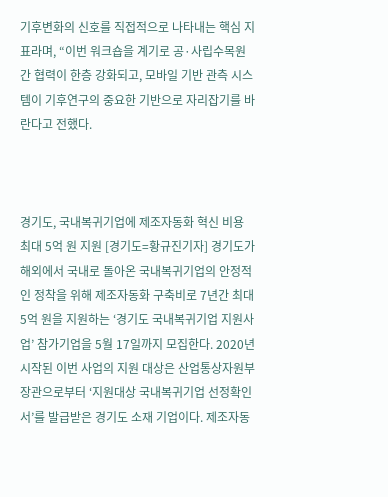기후변화의 신호를 직접적으로 나타내는 핵심 지표라며, “이번 워크숍을 계기로 공·사립수목원 간 협력이 한층 강화되고, 모바일 기반 관측 시스템이 기후연구의 중요한 기반으로 자리잡기를 바란다고 전했다.



경기도, 국내복귀기업에 제조자동화 혁신 비용 최대 5억 원 지원 [경기도=황규진기자] 경기도가 해외에서 국내로 돌아온 국내복귀기업의 안정적인 정착을 위해 제조자동화 구축비로 7년간 최대 5억 원을 지원하는 ‘경기도 국내복귀기업 지원사업’ 참가기업을 5월 17일까지 모집한다. 2020년 시작된 이번 사업의 지원 대상은 산업통상자원부장관으로부터 ‘지원대상 국내복귀기업 선정확인서’를 발급받은 경기도 소재 기업이다. 제조자동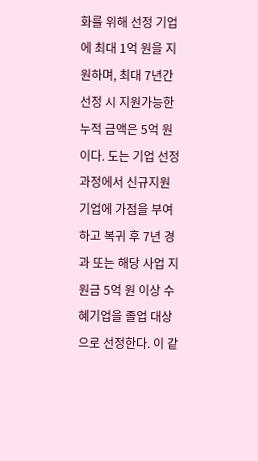화를 위해 선정 기업에 최대 1억 원을 지원하며, 최대 7년간 선정 시 지원가능한 누적 금액은 5억 원이다. 도는 기업 선정 과정에서 신규지원 기업에 가점을 부여하고 복귀 후 7년 경과 또는 해당 사업 지원금 5억 원 이상 수혜기업을 졸업 대상으로 선정한다. 이 같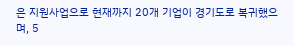은 지원사업으로 현재까지 20개 기업이 경기도로 복귀했으며, 5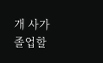개 사가 졸업할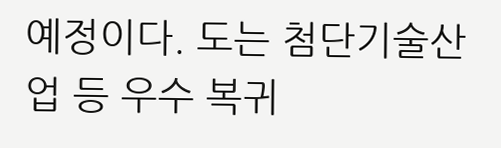예정이다. 도는 첨단기술산업 등 우수 복귀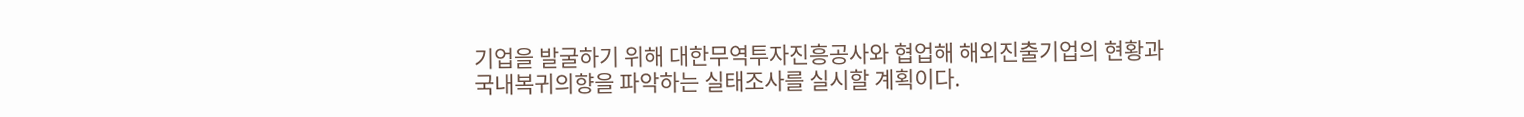기업을 발굴하기 위해 대한무역투자진흥공사와 협업해 해외진출기업의 현황과 국내복귀의향을 파악하는 실태조사를 실시할 계획이다.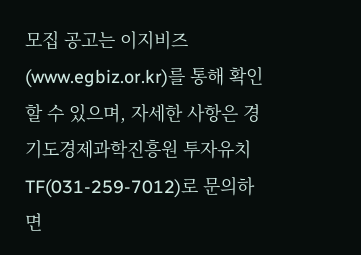모집 공고는 이지비즈(www.egbiz.or.kr)를 통해 확인할 수 있으며, 자세한 사항은 경기도경제과학진흥원 투자유치TF(031-259-7012)로 문의하면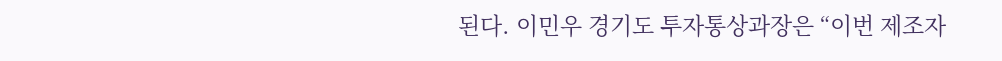된다. 이민우 경기도 투자통상과장은 “이번 제조자